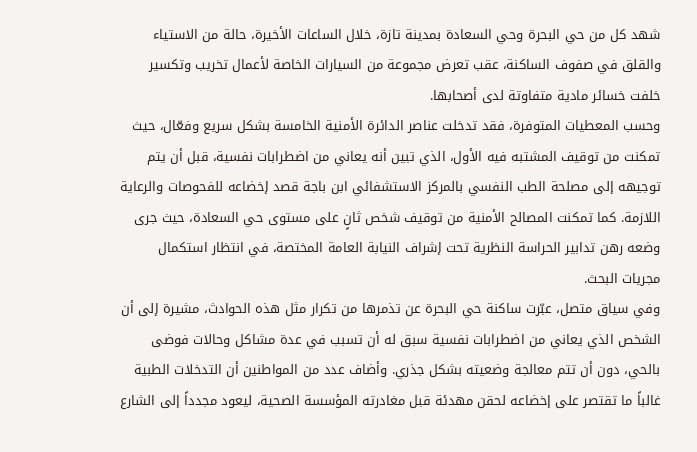شهد كل من حي البحرة وحي السعادة بمدينة تازة، خلال الساعات الأخيرة، حالة من الاستياء والقلق في صفوف الساكنة، عقب تعرض مجموعة من السيارات الخاصة لأعمال تخريب وتكسير خلفت خسائر مادية متفاوتة لدى أصحابها.
وحسب المعطيات المتوفرة، فقد تدخلت عناصر الدائرة الأمنية الخامسة بشكل سريع وفعّال، حيث تمكنت من توقيف المشتبه فيه الأول، الذي تبين أنه يعاني من اضطرابات نفسية، قبل أن يتم توجيهه إلى مصلحة الطب النفسي بالمركز الاستشفائي ابن باجة قصد إخضاعه للفحوصات والرعاية اللازمة. كما تمكنت المصالح الأمنية من توقيف شخص ثانٍ على مستوى حي السعادة، حيث جرى وضعه رهن تدابير الحراسة النظرية تحت إشراف النيابة العامة المختصة، في انتظار استكمال مجريات البحث.
وفي سياق متصل، عبّرت ساكنة حي البحرة عن تذمرها من تكرار مثل هذه الحوادث، مشيرة إلى أن الشخص الذي يعاني من اضطرابات نفسية سبق له أن تسبب في عدة مشاكل وحالات فوضى بالحي، دون أن تتم معالجة وضعيته بشكل جذري. وأضاف عدد من المواطنين أن التدخلات الطبية غالباً ما تقتصر على إخضاعه لحقن مهدئة قبل مغادرته المؤسسة الصحية، ليعود مجدداً إلى الشارع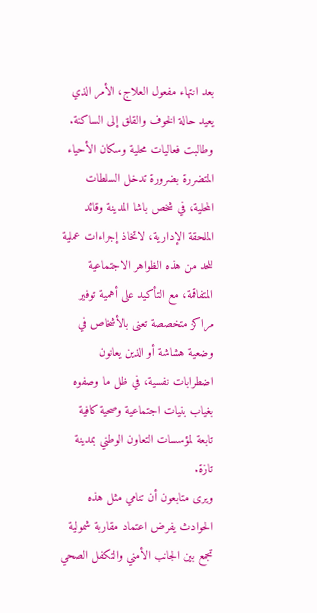بعد انتهاء مفعول العلاج، الأمر الذي يعيد حالة الخوف والقلق إلى الساكنة.
وطالبت فعاليات محلية وسكان الأحياء المتضررة بضرورة تدخل السلطات المحلية، في شخص باشا المدينة وقائد الملحقة الإدارية، لاتخاذ إجراءات عملية للحد من هذه الظواهر الاجتماعية المتفاقمة، مع التأكيد على أهمية توفير مراكز متخصصة تعنى بالأشخاص في وضعية هشاشة أو الذين يعانون اضطرابات نفسية، في ظل ما وصفوه بغياب بنيات اجتماعية وصحية كافية تابعة لمؤسسات التعاون الوطني بمدينة تازة.
ويرى متابعون أن تنامي مثل هذه الحوادث يفرض اعتماد مقاربة شمولية تجمع بين الجانب الأمني والتكفل الصحي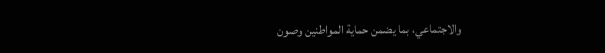والاجتماعي، بما يضمن حماية المواطنين وصون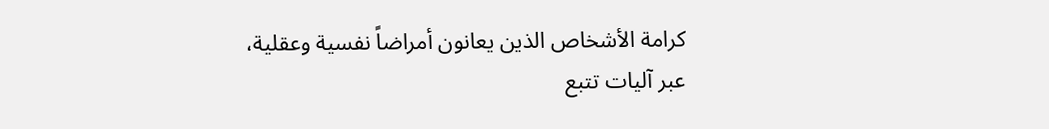كرامة الأشخاص الذين يعانون أمراضاً نفسية وعقلية، عبر آليات تتبع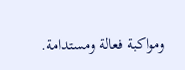ومواكبة فعالة ومستدامة.